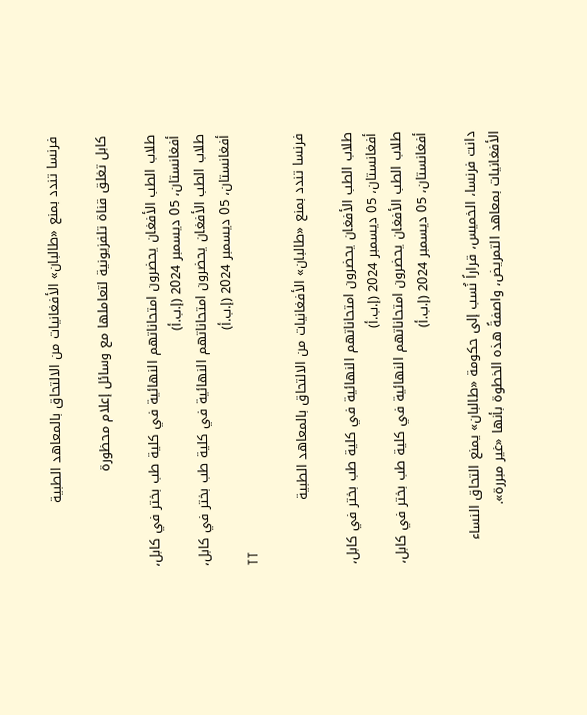فرنسا تندد بمنع «طالبان» الأفغانيات من الالتحاق بالمعاهد الطبية

كابل تغلق قناة تلفزيونية لتعاملها مع وسائل إعلام محظورة

طلاب الطب الأفغان يحضرون امتحاناتهم النهائية في كلية طب بختر في كابل، أفغانستان، 05 ديسمبر 2024 (إ.ب.أ)
طلاب الطب الأفغان يحضرون امتحاناتهم النهائية في كلية طب بختر في كابل، أفغانستان، 05 ديسمبر 2024 (إ.ب.أ)
TT

فرنسا تندد بمنع «طالبان» الأفغانيات من الالتحاق بالمعاهد الطبية

طلاب الطب الأفغان يحضرون امتحاناتهم النهائية في كلية طب بختر في كابل، أفغانستان، 05 ديسمبر 2024 (إ.ب.أ)
طلاب الطب الأفغان يحضرون امتحاناتهم النهائية في كلية طب بختر في كابل، أفغانستان، 05 ديسمبر 2024 (إ.ب.أ)

دانت فرنسا، الخميس، قراراً نُسب إلى حكومة «طالبان» يمنع التحاق النساء الأفغانيات بمعاهد التمريض، واصفةً هذه الخطوة بأنها «غير مبررة».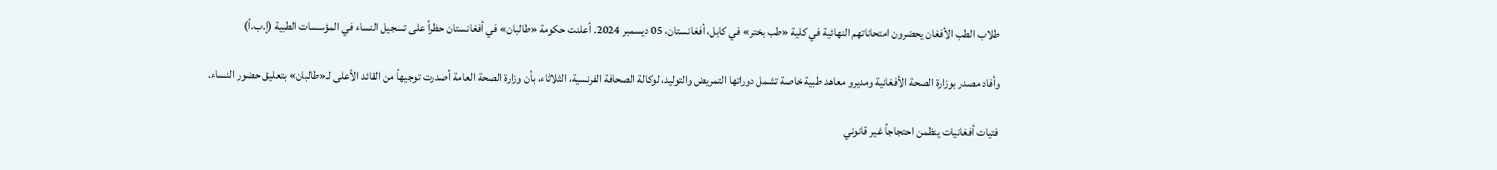طلاب الطب الأفغان يحضرون امتحاناتهم النهائية في كلية «طب بختر» في كابل، أفغانستان، 05 ديسمبر 2024. أعلنت حكومة «طالبان» في أفغانستان حظراً على تسجيل النساء في المؤسسات الطبية (إ.ب.أ)

وأفاد مصدر بوزارة الصحة الأفغانية ومديرو معاهد طبية خاصة تشمل دوراتها التمريض والتوليد، لوكالة الصحافة الفرنسية، الثلاثاء، بأن وزارة الصحة العامة أصدرت توجيهاً من القائد الأعلى لـ«طالبان» بتعليق حضور النساء.

فتيات أفغانيات ينظمن احتجاجاً غير قانوني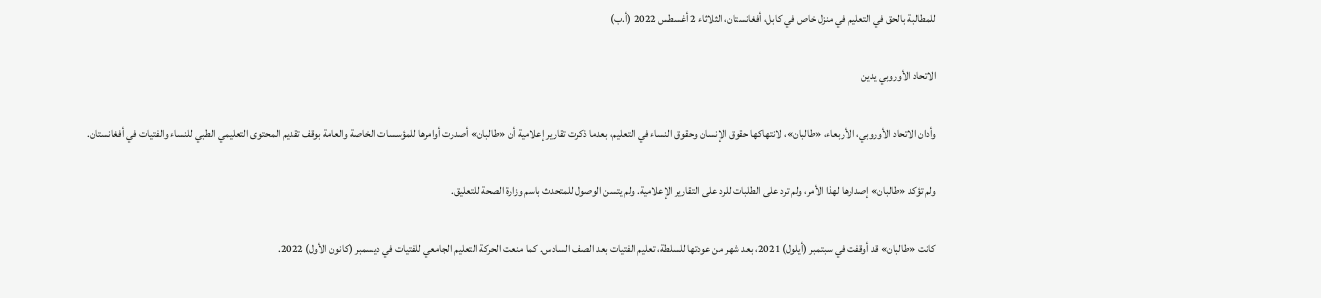للمطالبة بالحق في التعليم في منزل خاص في كابل، أفغانستان، الثلاثاء 2 أغسطس 2022 (أ.ب)

الاتحاد الأوروبي يدين

وأدان الاتحاد الأوروبي، الأربعاء، «طالبان»، لانتهاكها حقوق الإنسان وحقوق النساء في التعليم، بعدما ذكرت تقارير إعلامية أن «طالبان» أصدرت أوامرها للمؤسسات الخاصة والعامة بوقف تقديم المحتوى التعليمي الطبي للنساء والفتيات في أفغانستان.

ولم تؤكد «طالبان» إصدارها لهذا الأمر، ولم ترد على الطلبات للرد على التقارير الإعلامية. ولم يتسن الوصول للمتحدث باسم وزارة الصحة للتعليق.

كانت «طالبان» قد أوقفت في سبتمبر (أيلول) 2021، بعد شهر من عودتها للسلطة، تعليم الفتيات بعد الصف السادس. كما منعت الحركة التعليم الجامعي للفتيات في ديسمبر (كانون الأول) 2022.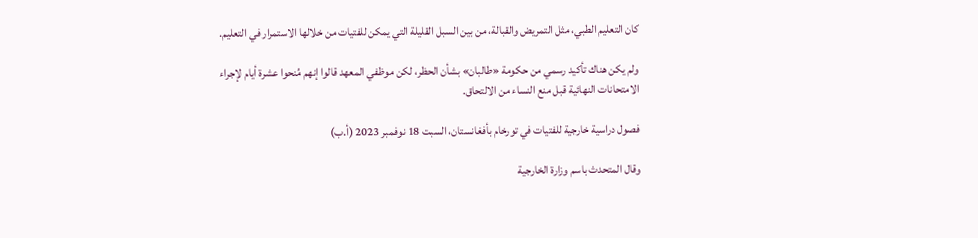كان التعليم الطبي، مثل التمريض والقبالة، من بين السبل القليلة التي يمكن للفتيات من خلالها الاستمرار في التعليم.

ولم يكن هناك تأكيد رسمي من حكومة «طالبان» بشأن الحظر، لكن موظفي المعهد قالوا إنهم مُنحوا عشرة أيام لإجراء الامتحانات النهائية قبل منع النساء من الالتحاق.

فصول دراسية خارجية للفتيات في تورخام بأفغانستان، السبت 18 نوفمبر 2023 (أ.ب)

وقال المتحدث باسم وزارة الخارجية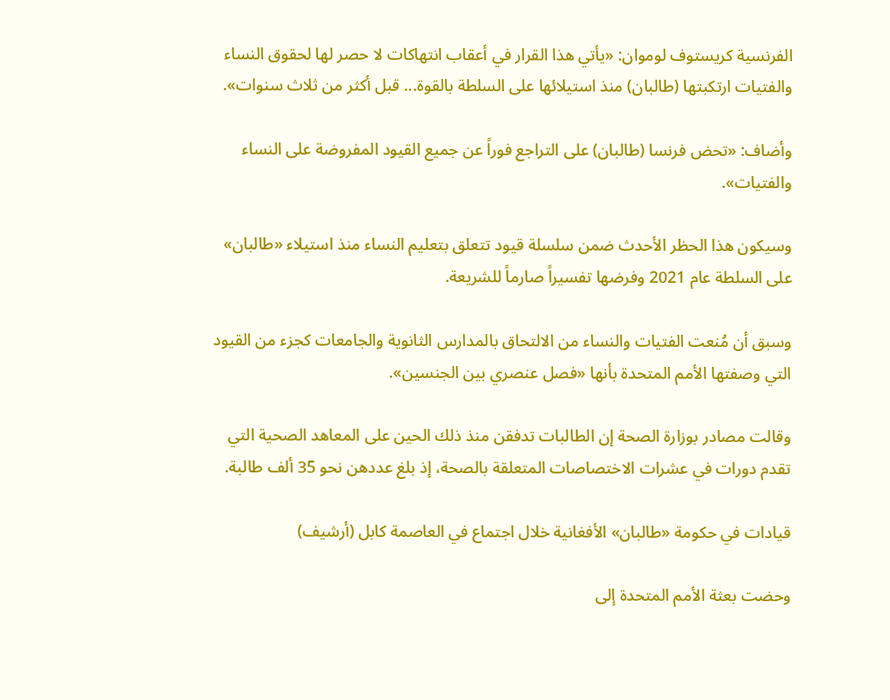الفرنسية كريستوف لوموان: «يأتي هذا القرار في أعقاب انتهاكات لا حصر لها لحقوق النساء والفتيات ارتكبتها (طالبان) منذ استيلائها على السلطة بالقوة... قبل أكثر من ثلاث سنوات».

وأضاف: «تحض فرنسا (طالبان) على التراجع فوراً عن جميع القيود المفروضة على النساء والفتيات».

وسيكون هذا الحظر الأحدث ضمن سلسلة قيود تتعلق بتعليم النساء منذ استيلاء «طالبان» على السلطة عام 2021 وفرضها تفسيراً صارماً للشريعة.

وسبق أن مُنعت الفتيات والنساء من الالتحاق بالمدارس الثانوية والجامعات كجزء من القيود التي وصفتها الأمم المتحدة بأنها «فصل عنصري بين الجنسين».

وقالت مصادر بوزارة الصحة إن الطالبات تدفقن منذ ذلك الحين على المعاهد الصحية التي تقدم دورات في عشرات الاختصاصات المتعلقة بالصحة، إذ بلغ عددهن نحو 35 ألف طالبة.

قيادات في حكومة «طالبان» الأفغانية خلال اجتماع في العاصمة كابل (أرشيف)

وحضت بعثة الأمم المتحدة إلى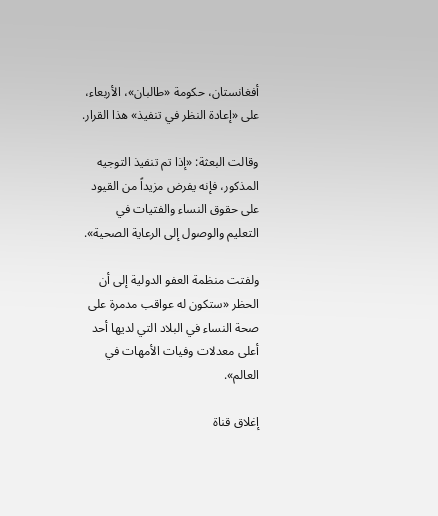أفغانستان، حكومة «طالبان»، الأربعاء، على «إعادة النظر في تنفيذ» هذا القرار.

وقالت البعثة: «إذا تم تنفيذ التوجيه المذكور، فإنه يفرض مزيداً من القيود على حقوق النساء والفتيات في التعليم والوصول إلى الرعاية الصحية».

ولفتت منظمة العفو الدولية إلى أن الحظر «ستكون له عواقب مدمرة على صحة النساء في البلاد التي لديها أحد أعلى معدلات وفيات الأمهات في العالم».

إغلاق قناة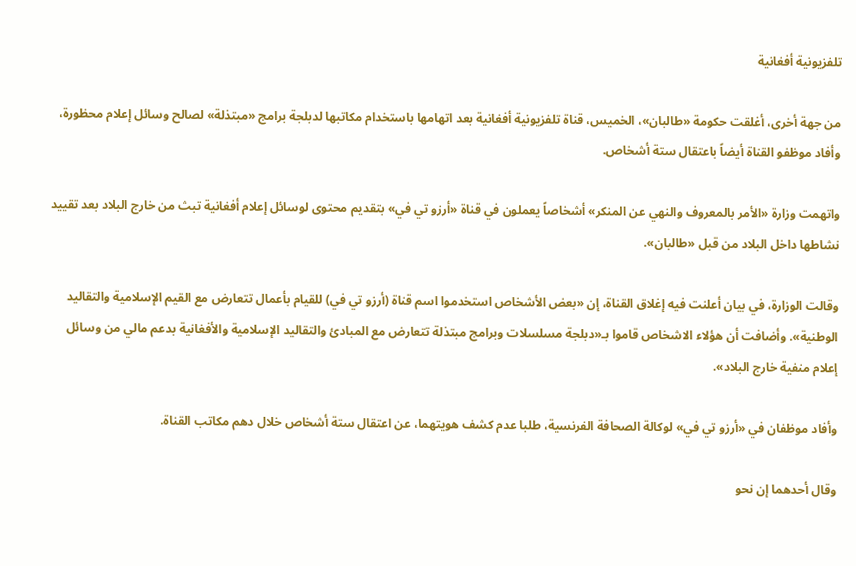تلفزيونية أفغانية

من جهة أخرى، أغلقت حكومة «طالبان»، الخميس، قناة تلفزيونية أفغانية بعد اتهامها باستخدام مكاتبها لدبلجة برامج «مبتذلة» لصالح وسائل إعلام محظورة، وأفاد موظفو القناة أيضاً باعتقال ستة أشخاص.

واتهمت وزارة «الأمر بالمعروف والنهي عن المنكر» أشخاصاً يعملون في قناة «أرزو تي في» بتقديم محتوى لوسائل إعلام أفغانية تبث من خارج البلاد بعد تقييد نشاطها داخل البلاد من قبل «طالبان».

وقالت الوزارة، في بيان أعلنت فيه إغلاق القناة، إن «بعض الأشخاص استخدموا اسم قناة (أرزو تي في) للقيام بأعمال تتعارض مع القيم الإسلامية والتقاليد الوطنية». وأضافت أن هؤلاء الاشخاص قاموا بـ«دبلجة مسلسلات وبرامج مبتذلة تتعارض مع المبادئ والتقاليد الإسلامية والأفغانية بدعم مالي من وسائل إعلام منفية خارج البلاد».

وأفاد موظفان في «أرزو تي في» لوكالة الصحافة الفرنسية، طلبا عدم كشف هويتهما، عن اعتقال ستة أشخاص خلال دهم مكاتب القناة.

وقال أحدهما إن نحو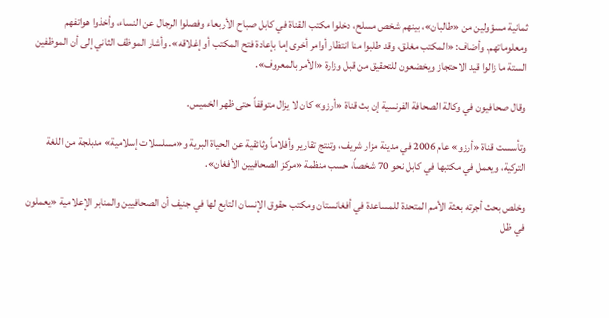ثمانية مسؤولين من «طالبان»، بينهم شخص مسلح، دخلوا مكتب القناة في كابل صباح الأربعاء وفصلوا الرجال عن النساء، وأخذوا هواتفهم ومعلوماتهم. وأضاف: «المكتب مغلق، وقد طلبوا منا انتظار أوامر أخرى إما بإعادة فتح المكتب أو إغلاقه». وأشار الموظف الثاني إلى أن الموظفين الستة ما زالوا قيد الاحتجاز ويخضعون للتحقيق من قبل وزارة «الأمر بالمعروف».

وقال صحافيون في وكالة الصحافة الفرنسية إن بث قناة «أرزو» كان لا يزال متوقفاً حتى ظهر الخميس.

وتأسست قناة «أرزو» عام 2006 في مدينة مزار شريف، وتنتج تقارير وأفلاماً وثائقية عن الحياة البرية و«مسلسلات إسلامية» مدبلجة من اللغة التركية، ويعمل في مكتبها في كابل نحو 70 شخصاً، حسب منظمة «مركز الصحافيين الأفغان».

وخلص بحث أجرته بعثة الأمم المتحدة للمساعدة في أفغانستان ومكتب حقوق الإنسان التابع لها في جنيف أن الصحافيين والمنابر الإعلامية «يعملون في ظل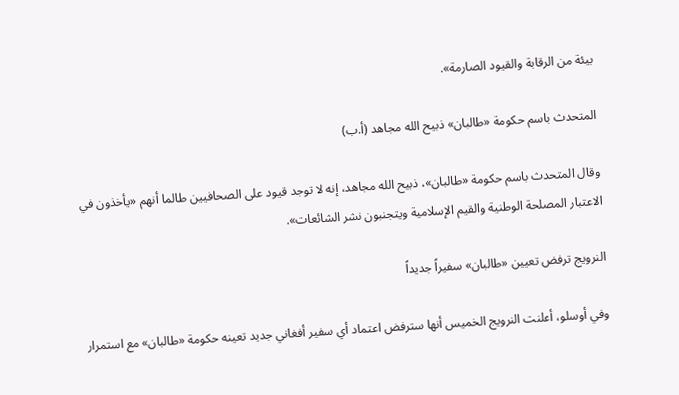بيئة من الرقابة والقيود الصارمة».

المتحدث باسم حكومة «طالبان» ذبيح الله مجاهد (أ.ب)

وقال المتحدث باسم حكومة «طالبان»، ذبيح الله مجاهد، إنه لا توجد قيود على الصحافيين طالما أنهم «يأخذون في الاعتبار المصلحة الوطنية والقيم الإسلامية ويتجنبون نشر الشائعات».

النرويج ترفض تعيين «طالبان» سفيراً جديداً

وفي أوسلو، أعلنت النرويج الخميس أنها سترفض اعتماد أي سفير أفغاني جديد تعينه حكومة «طالبان» مع استمرار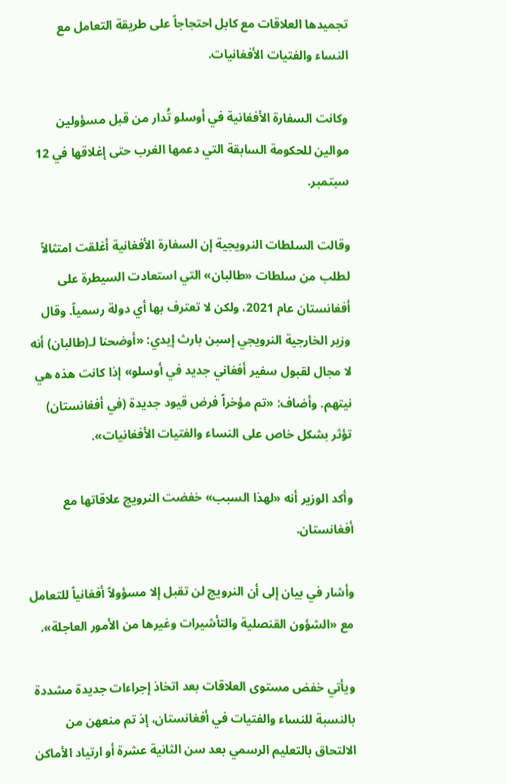تجميدها العلاقات مع كابل احتجاجاً على طريقة التعامل مع النساء والفتيات الأفغانيات.

وكانت السفارة الأفغانية في أوسلو تُدار من قبل مسؤولين موالين للحكومة السابقة التي دعمها الغرب حتى إغلاقها في 12 سبتمبر.

وقالت السلطات النرويجية إن السفارة الأفغانية أغلقت امتثالاً لطلب من سلطات «طالبان» التي استعادت السيطرة على أفغانستان عام 2021، ولكن لا تعترف بها أي دولة رسمياً. وقال وزير الخارجية النرويجي إسبن بارث إيدي: «أوضحنا لـ(طالبان) أنه لا مجال لقبول سفير أفغاني جديد في أوسلو» إذا كانت هذه هي نيتهم. وأضاف: «تم مؤخراً فرض قيود جديدة (في أفغانستان) تؤثر بشكل خاص على النساء والفتيات الأفغانيات».

وأكد الوزير أنه «لهذا السبب» خفضت النرويج علاقاتها مع أفغانستان.

وأشار في بيان إلى أن النرويج لن تقبل إلا مسؤولاً أفغانياً للتعامل مع «الشؤون القنصلية والتأشيرات وغيرها من الأمور العاجلة».

ويأتي خفض مستوى العلاقات بعد اتخاذ إجراءات جديدة مشددة بالنسبة للنساء والفتيات في أفغانستان، إذ تم منعهن من الالتحاق بالتعليم الرسمي بعد سن الثانية عشرة أو ارتياد الأماكن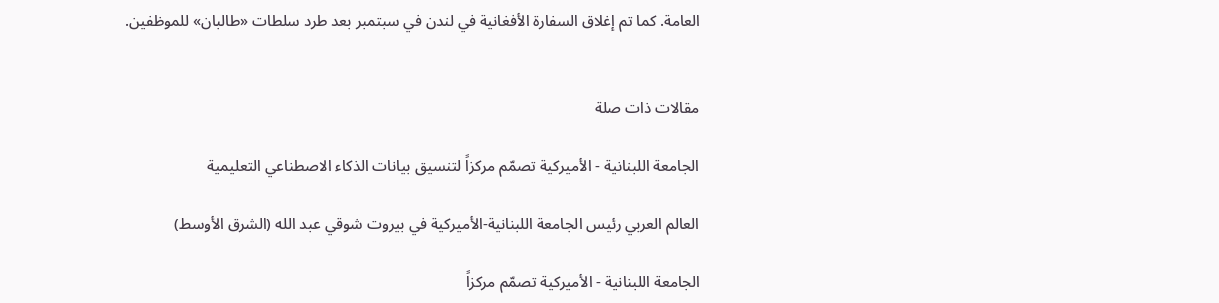العامة. كما تم إغلاق السفارة الأفغانية في لندن في سبتمبر بعد طرد سلطات «طالبان» للموظفين.


مقالات ذات صلة

الجامعة اللبنانية - الأميركية تصمّم مركزاً لتنسيق بيانات الذكاء الاصطناعي التعليمية

العالم العربي رئيس الجامعة اللبنانية-الأميركية في بيروت شوقي عبد الله (الشرق الأوسط)

الجامعة اللبنانية - الأميركية تصمّم مركزاً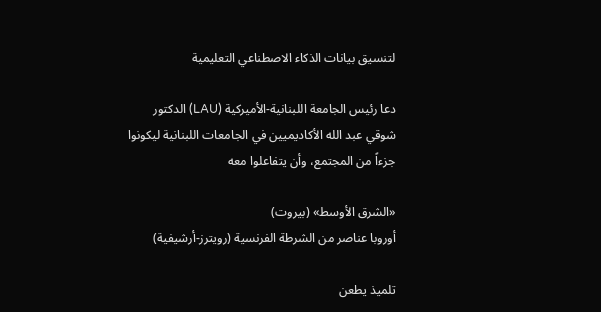لتنسيق بيانات الذكاء الاصطناعي التعليمية

دعا رئيس الجامعة اللبنانية-الأميركية (LAU) الدكتور شوقي عبد الله الأكاديميين في الجامعات اللبنانية ليكونوا جزءاً من المجتمع، وأن يتفاعلوا معه

«الشرق الأوسط» (بيروت)
أوروبا عناصر من الشرطة الفرنسية (رويترز-أرشيفية)

تلميذ يطعن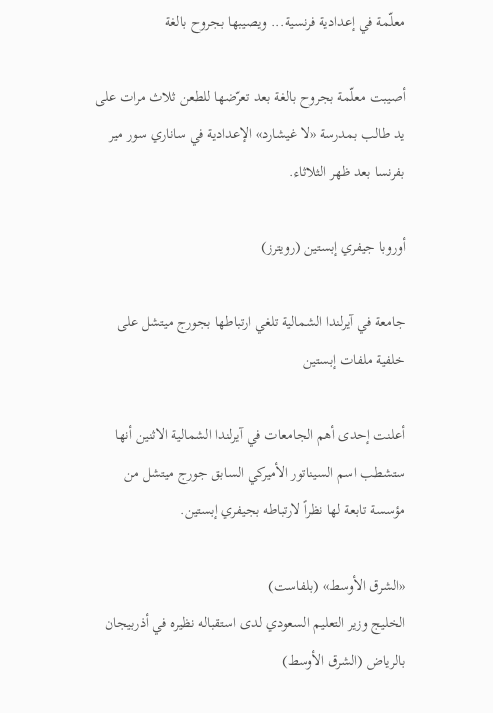معلّمة في إعدادية فرنسية... ويصيبها بجروح بالغة

أصيبت معلّمة بجروح بالغة بعد تعرّضها للطعن ثلاث مرات على يد طالب بمدرسة «لا غيشارد» الإعدادية في ساناري سور مير بفرنسا بعد ظهر الثلاثاء.

أوروبا جيفري إبستين (رويترز)

جامعة في آيرلندا الشمالية تلغي ارتباطها بجورج ميتشل على خلفية ملفات إبستين

أعلنت إحدى أهم الجامعات في آيرلندا الشمالية الاثنين أنها ستشطب اسم السيناتور الأميركي السابق جورج ميتشل من مؤسسة تابعة لها نظراً لارتباطه بجيفري إبستين.

«الشرق الأوسط» (بلفاست)
الخليج وزير التعليم السعودي لدى استقباله نظيره في أذربيجان بالرياض (الشرق الأوسط)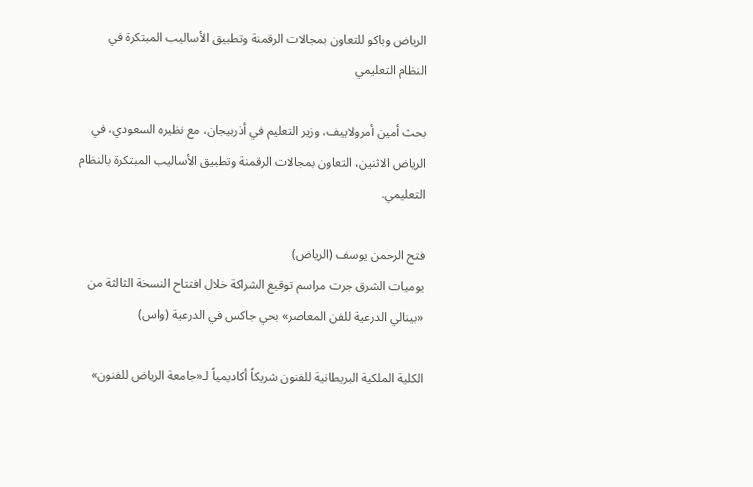الرياض وباكو للتعاون بمجالات الرقمنة وتطبيق الأساليب المبتكرة في النظام التعليمي

بحث أمين أمرولاييف، وزير التعليم في أذربيجان، مع نظيره السعودي، في الرياض الاثنين، التعاون بمجالات الرقمنة وتطبيق الأساليب المبتكرة بالنظام التعليمي.

فتح الرحمن يوسف (الرياض)
يوميات الشرق جرت مراسم توقيع الشراكة خلال افتتاح النسخة الثالثة من «بينالي الدرعية للفن المعاصر» بحي جاكس في الدرعية (واس)

الكلية الملكية البريطانية للفنون شريكاً أكاديمياً لـ«جامعة الرياض للفنون»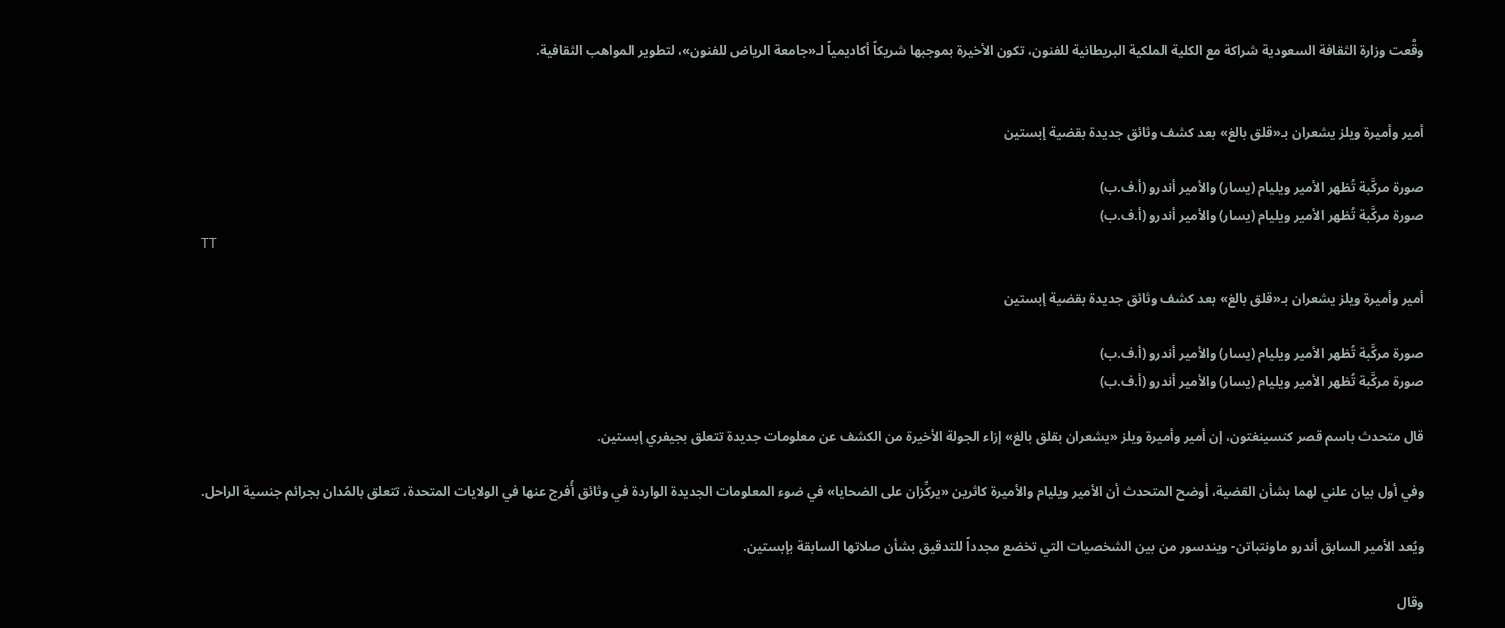وقَّعت وزارة الثقافة السعودية شراكة مع الكلية الملكية البريطانية للفنون، تكون الأخيرة بموجبها شريكاً أكاديمياً لـ«جامعة الرياض للفنون»، لتطوير المواهب الثقافية.


أمير وأميرة ويلز يشعران بـ«قلق بالغ» بعد كشف وثائق جديدة بقضية إبستين

صورة مركَّبة تُظهر الأمير ويليام (يسار) والأمير أندرو (أ.ف.ب)
صورة مركَّبة تُظهر الأمير ويليام (يسار) والأمير أندرو (أ.ف.ب)
TT

أمير وأميرة ويلز يشعران بـ«قلق بالغ» بعد كشف وثائق جديدة بقضية إبستين

صورة مركَّبة تُظهر الأمير ويليام (يسار) والأمير أندرو (أ.ف.ب)
صورة مركَّبة تُظهر الأمير ويليام (يسار) والأمير أندرو (أ.ف.ب)

قال متحدث باسم قصر كنسينغتون، إن أمير وأميرة ويلز «يشعران بقلق بالغ» إزاء الجولة الأخيرة من الكشف عن معلومات جديدة تتعلق بجيفري إبستين.

وفي أول بيان علني لهما بشأن القضية، أوضح المتحدث أن الأمير ويليام والأميرة كاثرين «يركِّزان على الضحايا» في ضوء المعلومات الجديدة الواردة في وثائق أُفرج عنها في الولايات المتحدة، تتعلق بالمُدان بجرائم جنسية الراحل.

ويُعد الأمير السابق أندرو ماونتباتن- ويندسور من بين الشخصيات التي تخضع مجدداً للتدقيق بشأن صلاتها السابقة بإبستين.

وقال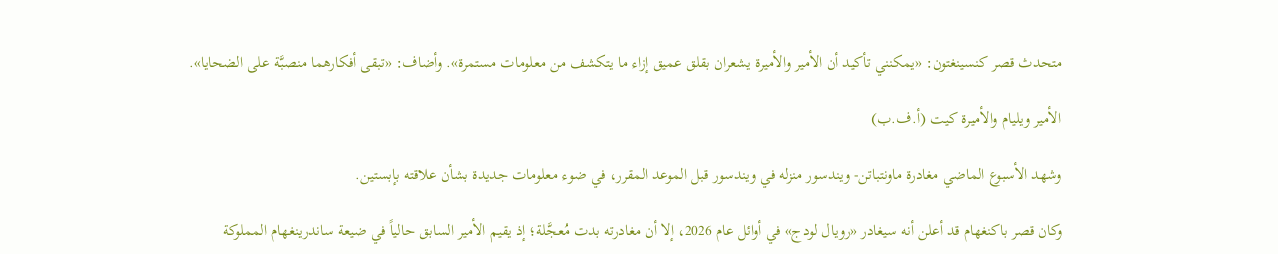متحدث قصر كنسينغتون: «يمكنني تأكيد أن الأمير والأميرة يشعران بقلق عميق إزاء ما يتكشف من معلومات مستمرة». وأضاف: «تبقى أفكارهما منصبَّة على الضحايا».

الأمير ويليام والأميرة كيت (أ.ف.ب)

وشهد الأسبوع الماضي مغادرة ماونتباتن- ويندسور منزله في ويندسور قبل الموعد المقرر، في ضوء معلومات جديدة بشأن علاقته بإبستين.

وكان قصر باكنغهام قد أعلن أنه سيغادر «رويال لودج» في أوائل عام 2026، إلا أن مغادرته بدت مُعجَّلة؛ إذ يقيم الأمير السابق حالياً في ضيعة ساندرينغهام المملوكة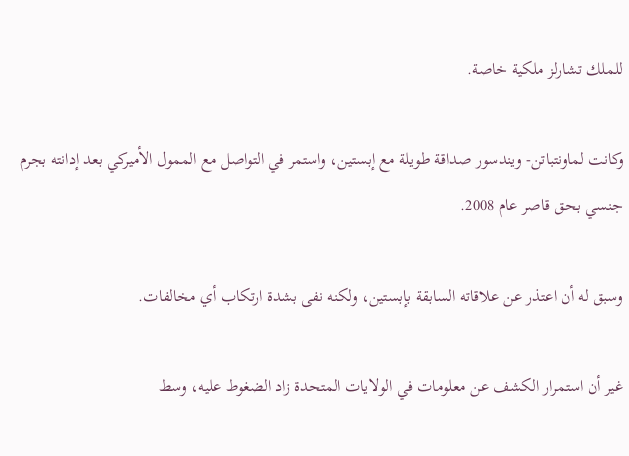للملك تشارلز ملكية خاصة.

وكانت لماونتباتن- ويندسور صداقة طويلة مع إبستين، واستمر في التواصل مع الممول الأميركي بعد إدانته بجرم جنسي بحق قاصر عام 2008.

وسبق له أن اعتذر عن علاقاته السابقة بإبستين، ولكنه نفى بشدة ارتكاب أي مخالفات.

غير أن استمرار الكشف عن معلومات في الولايات المتحدة زاد الضغوط عليه، وسط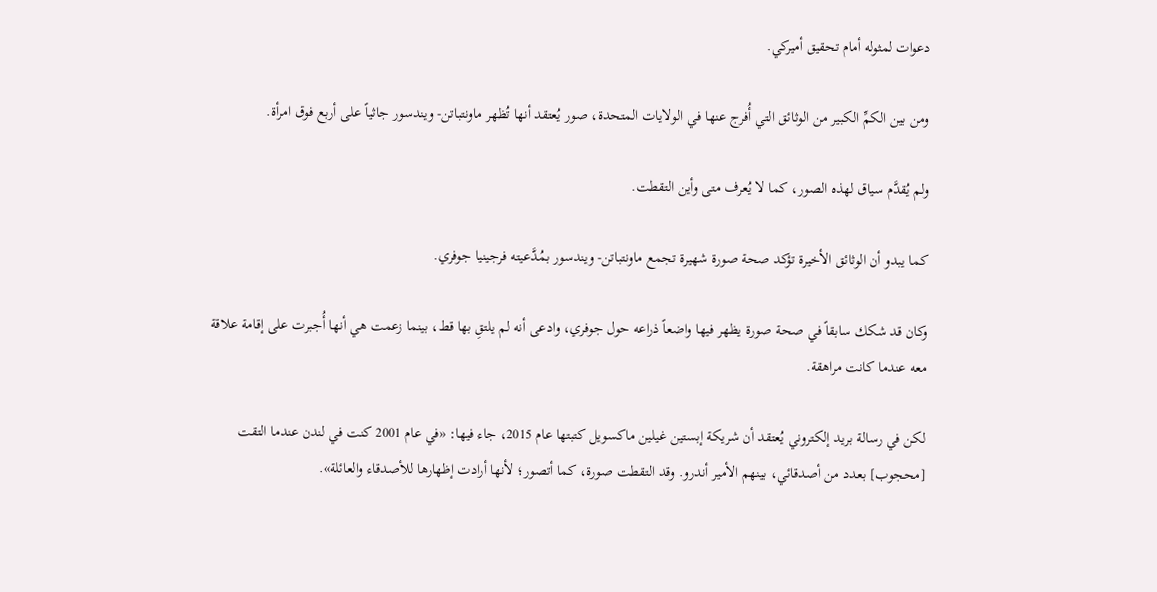دعوات لمثوله أمام تحقيق أميركي.

ومن بين الكمِّ الكبير من الوثائق التي أُفرج عنها في الولايات المتحدة، صور يُعتقد أنها تُظهر ماونتباتن- ويندسور جاثياً على أربع فوق امرأة.

ولم يُقدَّم سياق لهذه الصور، كما لا يُعرف متى وأين التقطت.

كما يبدو أن الوثائق الأخيرة تؤكد صحة صورة شهيرة تجمع ماونتباتن- ويندسور بمُدَّعيته فرجينيا جوفري.

وكان قد شكك سابقاً في صحة صورة يظهر فيها واضعاً ذراعه حول جوفري، وادعى أنه لم يلتقِ بها قط، بينما زعمت هي أنها أُجبرت على إقامة علاقة معه عندما كانت مراهقة.

لكن في رسالة بريد إلكتروني يُعتقد أن شريكة إبستين غيلين ماكسويل كتبتها عام 2015، جاء فيها: «في عام 2001 كنت في لندن عندما التقت [محجوب] بعدد من أصدقائي، بينهم الأمير أندرو. وقد التقطت صورة، كما أتصور؛ لأنها أرادت إظهارها للأصدقاء والعائلة».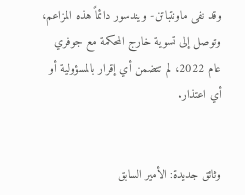وقد نفى ماونتباتن- ويندسور دائماً هذه المزاعم، وتوصل إلى تسوية خارج المحكمة مع جوفري عام 2022، لم تتضمن أي إقرار بالمسؤولية أو أي اعتذار.


وثائق جديدة: الأمير السابق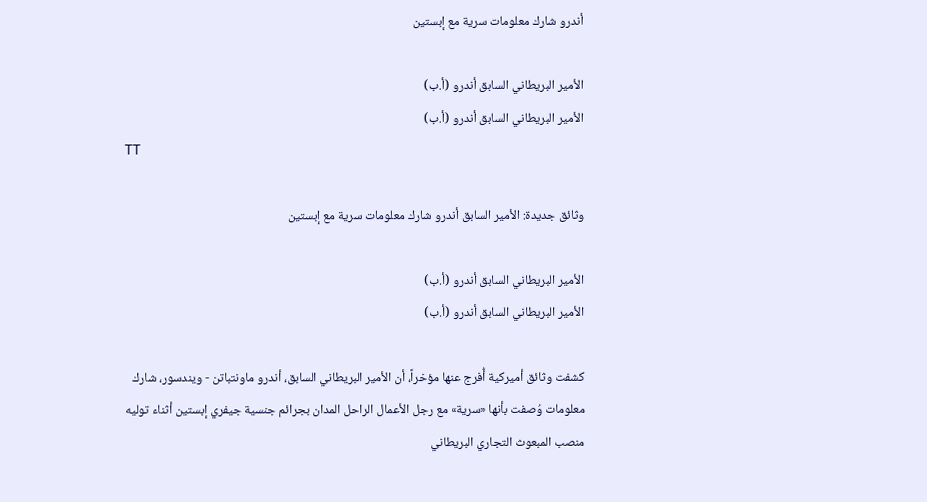أندرو شارك معلومات سرية مع إبستين

الأمير البريطاني السابق أندرو (أ.ب)
الأمير البريطاني السابق أندرو (أ.ب)
TT

وثائق جديدة: الأمير السابق أندرو شارك معلومات سرية مع إبستين

الأمير البريطاني السابق أندرو (أ.ب)
الأمير البريطاني السابق أندرو (أ.ب)

كشفت وثائق أميركية أُفرج عنها مؤخراً، أن الأمير البريطاني السابق، أندرو ماونتباتن - ويندسور، شارك معلومات وُصفت بأنها «سرية» مع رجل الأعمال الراحل المدان بجرائم جنسية جيفري إبستين أثناء توليه منصب المبعوث التجاري البريطاني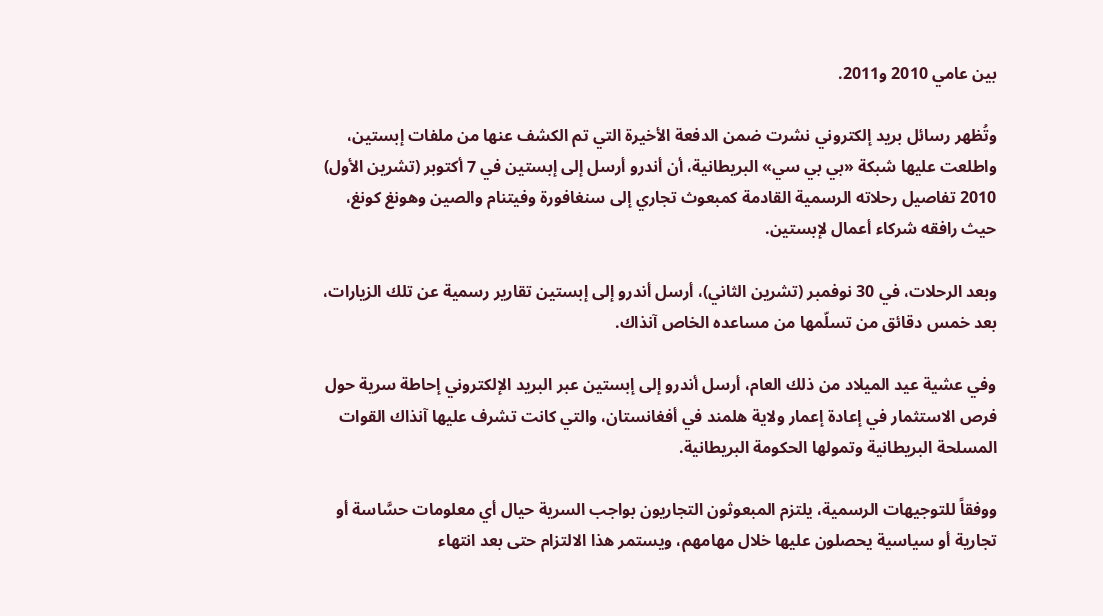بين عامي 2010 و2011.

وتُظهر رسائل بريد إلكتروني نشرت ضمن الدفعة الأخيرة التي تم الكشف عنها من ملفات إبستين، واطلعت عليها شبكة «بي بي سي» البريطانية، أن أندرو أرسل إلى إبستين في 7 أكتوبر (تشرين الأول) 2010 تفاصيل رحلاته الرسمية القادمة كمبعوث تجاري إلى سنغافورة وفيتنام والصين وهونغ كونغ، حيث رافقه شركاء أعمال لإبستين.

وبعد الرحلات، في 30 نوفمبر (تشرين الثاني)، أرسل أندرو إلى إبستين تقارير رسمية عن تلك الزيارات، بعد خمس دقائق من تسلّمها من مساعده الخاص آنذاك.

وفي عشية عيد الميلاد من ذلك العام، أرسل أندرو إلى إبستين عبر البريد الإلكتروني إحاطة سرية حول فرص الاستثمار في إعادة إعمار ولاية هلمند في أفغانستان، والتي كانت تشرف عليها آنذاك القوات المسلحة البريطانية وتمولها الحكومة البريطانية.

ووفقاً للتوجيهات الرسمية، يلتزم المبعوثون التجاريون بواجب السرية حيال أي معلومات حسَّاسة أو تجارية أو سياسية يحصلون عليها خلال مهامهم، ويستمر هذا الالتزام حتى بعد انتهاء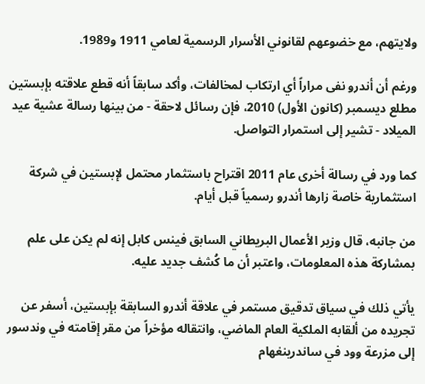ولايتهم، مع خضوعهم لقانوني الأسرار الرسمية لعامي 1911 و1989.

ورغم أن أندرو نفى مراراً أي ارتكاب لمخالفات، وأكد سابقاً أنه قطع علاقته بإبستين مطلع ديسمبر (كانون الأول) 2010، فإن رسائل لاحقة - من بينها رسالة عشية عيد الميلاد - تشير إلى استمرار التواصل.

كما ورد في رسالة أخرى عام 2011 اقتراح باستثمار محتمل لإبستين في شركة استثمارية خاصة زارها أندرو رسمياً قبل أيام.

من جانبه، قال وزير الأعمال البريطاني السابق فينس كابل إنه لم يكن على علم بمشاركة هذه المعلومات، واعتبر أن ما كُشف جديد عليه.

يأتي ذلك في سياق تدقيق مستمر في علاقة أندرو السابقة بإبستين، أسفر عن تجريده من ألقابه الملكية العام الماضي، وانتقاله مؤخراً من مقر إقامته في وندسور إلى مزرعة وود في ساندرينغهام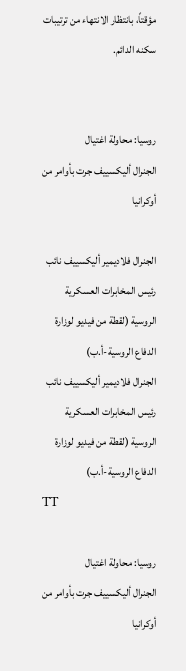مؤقتاً، بانتظار الانتهاء من ترتيبات سكنه الدائم.


روسيا: محاولة اغتيال الجنرال ‌أليكسييف جرت بأوامر من أوكرانيا

الجنرال فلاديمير أليكسييف نائب رئيس المخابرات العسكرية الروسية (لقطة من فيديو لوزارة الدفاع الروسية-أ.ب)
الجنرال فلاديمير أليكسييف نائب رئيس المخابرات العسكرية الروسية (لقطة من فيديو لوزارة الدفاع الروسية-أ.ب)
TT

روسيا: محاولة اغتيال الجنرال ‌أليكسييف جرت بأوامر من أوكرانيا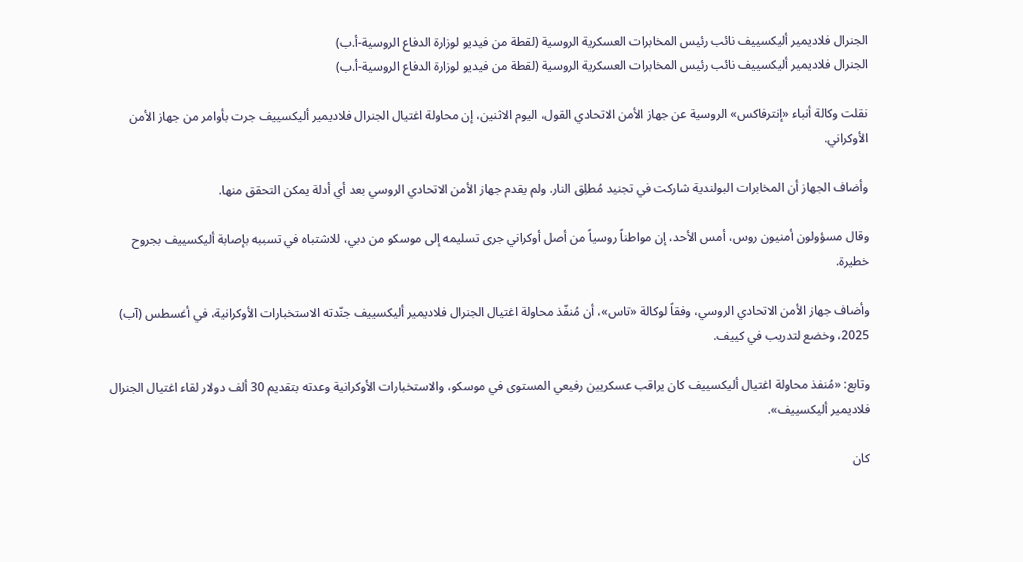الجنرال فلاديمير أليكسييف نائب رئيس المخابرات العسكرية الروسية (لقطة من فيديو لوزارة الدفاع الروسية-أ.ب)
الجنرال فلاديمير أليكسييف نائب رئيس المخابرات العسكرية الروسية (لقطة من فيديو لوزارة الدفاع الروسية-أ.ب)

نقلت وكالة أنباء «إنترفاكس» الروسية عن جهاز الأمن الاتحادي القول، اليوم الاثنين، إن محاولة اغتيال ‌الجنرال فلاديمير ‌أليكسييف ‌جرت بأوامر من ‌جهاز الأمن الأوكراني.

وأضاف الجهاز أن المخابرات البولندية شاركت في تجنيد مُطلِق النار. ولم يقدم جهاز الأمن ‌الاتحادي الروسي بعد أي أدلة يمكن التحقق منها.

وقال مسؤولون أمنيون روس، أمس الأحد، إن مواطناً روسياً من أصل أوكراني جرى تسليمه إلى موسكو من دبي، للاشتباه في تسببه بإصابة أليكسييف بجروح خطيرة.

وأضاف جهاز الأمن الاتحادي الروسي، وفقاً لوكالة «تاس»، أن مُنفّذ محاولة اغتيال الجنرال فلاديمير أليكسييف جنّدته الاستخبارات الأوكرانية، في أغسطس (آب) 2025، وخضع لتدريب في كييف.

وتابع: «مُنفذ محاولة اغتيال أليكسييف كان يراقب عسكريين رفيعي المستوى في موسكو، والاستخبارات الأوكرانية وعدته بتقديم 30 ألف دولار لقاء اغتيال الجنرال فلاديمير أليكسييف».

كان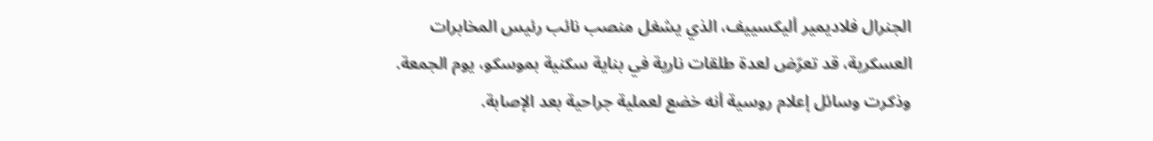الجنرال فلاديمير أليكسييف، الذي يشغل منصب نائب رئيس المخابرات العسكرية، قد تعرّض لعدة طلقات نارية في بناية سكنية بموسكو، يوم الجمعة. وذكرت وسائل إعلام روسية أنه خضع لعملية جراحية بعد الإصابة.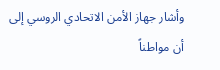وأشار جهاز الأمن الاتحادي الروسي إلى أن مواطناً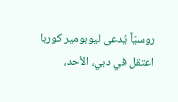روسيّاً يُدعى ليوبومير كوربا اعتقل في دبي، الأحد،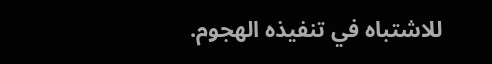للاشتباه في تنفيذه الهجوم.